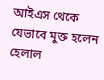আইএস থেকে যেভাবে মুক্ত হলেন হেলাল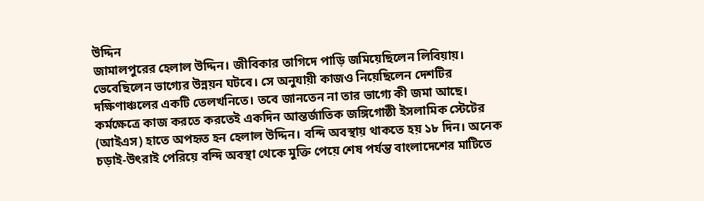উদ্দিন
জামালপুরের হেলাল উদ্দিন। জীবিকার তাগিদে পাড়ি জমিয়েছিলেন লিবিয়ায়। ভেবেছিলেন ভাগ্যের উন্নয়ন ঘটবে। সে অনুযায়ী কাজও নিয়েছিলেন দেশটির দক্ষিণাঞ্চলের একটি তেলখনিতে। তবে জানতেন না তার ভাগ্যে কী জমা আছে।
কর্মক্ষেত্রে কাজ করতে করতেই একদিন আন্তর্জাতিক জঙ্গিগোষ্ঠী ইসলামিক স্টেটের (আইএস) হাতে অপহৃত হন হেলাল উদ্দিন। বন্দি অবস্থায় থাকতে হয় ১৮ দিন। অনেক চড়াই-উৎরাই পেরিয়ে বন্দি অবস্থা থেকে মুক্তি পেয়ে শেষ পর্যন্ত বাংলাদেশের মাটিতে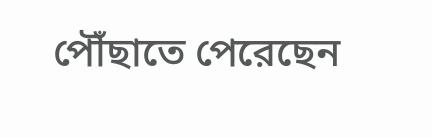পৌঁছাতে পেরেছেন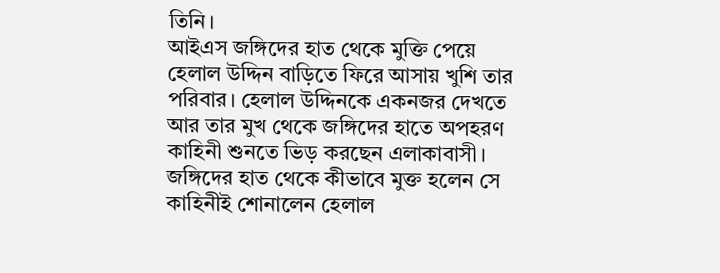তিনি।
আইএস জঙ্গিদের হাত থেকে মুক্তি পেয়ে হেলাল উদ্দিন বাড়িতে ফিরে আসায় খুশি তার পরিবার। হেলাল উদ্দিনকে একনজর দেখতে আর তার মুখ থেকে জঙ্গিদের হাতে অপহরণ কাহিনী শুনতে ভিড় করছেন এলাকাবাসী।
জঙ্গিদের হাত থেকে কীভাবে মুক্ত হলেন সে কাহিনীই শোনালেন হেলাল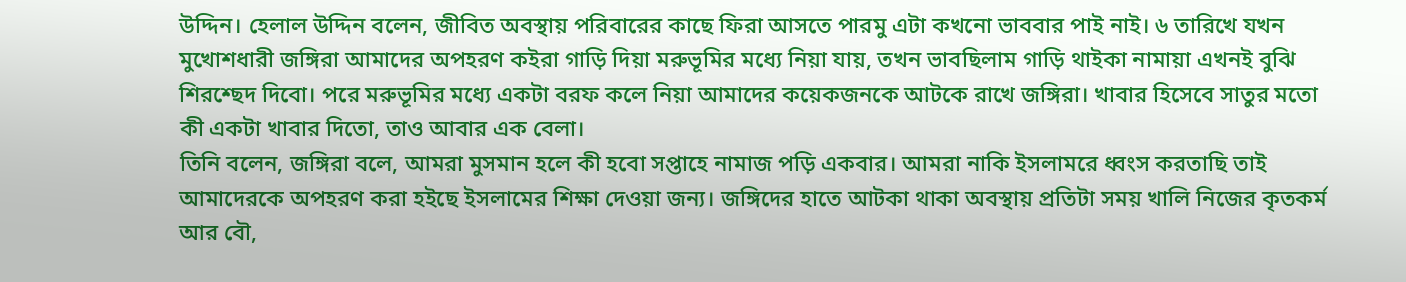উদ্দিন। হেলাল উদ্দিন বলেন, জীবিত অবস্থায় পরিবারের কাছে ফিরা আসতে পারমু এটা কখনো ভাববার পাই নাই। ৬ তারিখে যখন মুখোশধারী জঙ্গিরা আমাদের অপহরণ কইরা গাড়ি দিয়া মরুভূমির মধ্যে নিয়া যায়, তখন ভাবছিলাম গাড়ি থাইকা নামায়া এখনই বুঝি শিরশ্ছেদ দিবো। পরে মরুভূমির মধ্যে একটা বরফ কলে নিয়া আমাদের কয়েকজনকে আটকে রাখে জঙ্গিরা। খাবার হিসেবে সাতুর মতো কী একটা খাবার দিতো, তাও আবার এক বেলা।
তিনি বলেন, জঙ্গিরা বলে, আমরা মুসমান হলে কী হবো সপ্তাহে নামাজ পড়ি একবার। আমরা নাকি ইসলামরে ধ্বংস করতাছি তাই আমাদেরকে অপহরণ করা হইছে ইসলামের শিক্ষা দেওয়া জন্য। জঙ্গিদের হাতে আটকা থাকা অবস্থায় প্রতিটা সময় খালি নিজের কৃতকর্ম আর বৌ,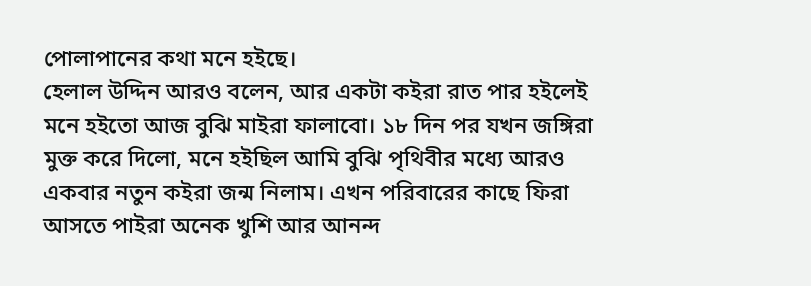পোলাপানের কথা মনে হইছে।
হেলাল উদ্দিন আরও বলেন, আর একটা কইরা রাত পার হইলেই মনে হইতো আজ বুঝি মাইরা ফালাবো। ১৮ দিন পর যখন জঙ্গিরা মুক্ত করে দিলো, মনে হইছিল আমি বুঝি পৃথিবীর মধ্যে আরও একবার নতুন কইরা জন্ম নিলাম। এখন পরিবারের কাছে ফিরা আসতে পাইরা অনেক খুশি আর আনন্দ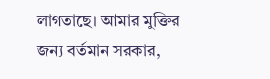লাগতাছে। আমার মুক্তির জন্য বর্তমান সরকার,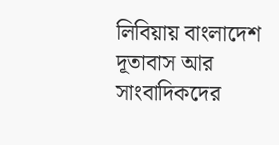লিবিয়ায় বাংলাদেশ দূতাবাস আর সাংবাদিকদের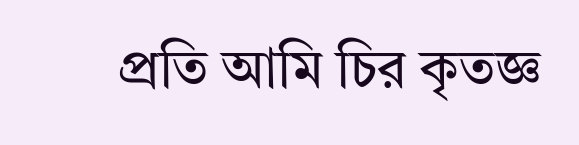প্রতি আমি চির কৃতজ্ঞ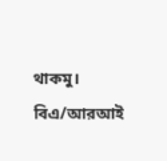থাকমু।
বিএ/আরআই